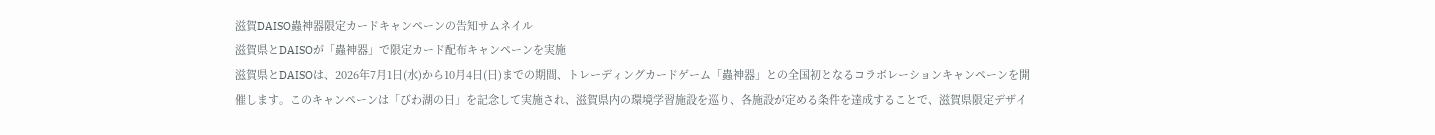滋賀DAISO蟲神器限定カードキャンペーンの告知サムネイル
滋賀県とDAISOが「蟲神器」で限定カード配布キャンペーンを実施
滋賀県とDAISOは、2026年7月1日(水)から10月4日(日)までの期間、トレーディングカードゲーム「蟲神器」との全国初となるコラボレーションキャンペーンを開催します。このキャンペーンは「びわ湖の日」を記念して実施され、滋賀県内の環境学習施設を巡り、各施設が定める条件を達成することで、滋賀県限定デザイ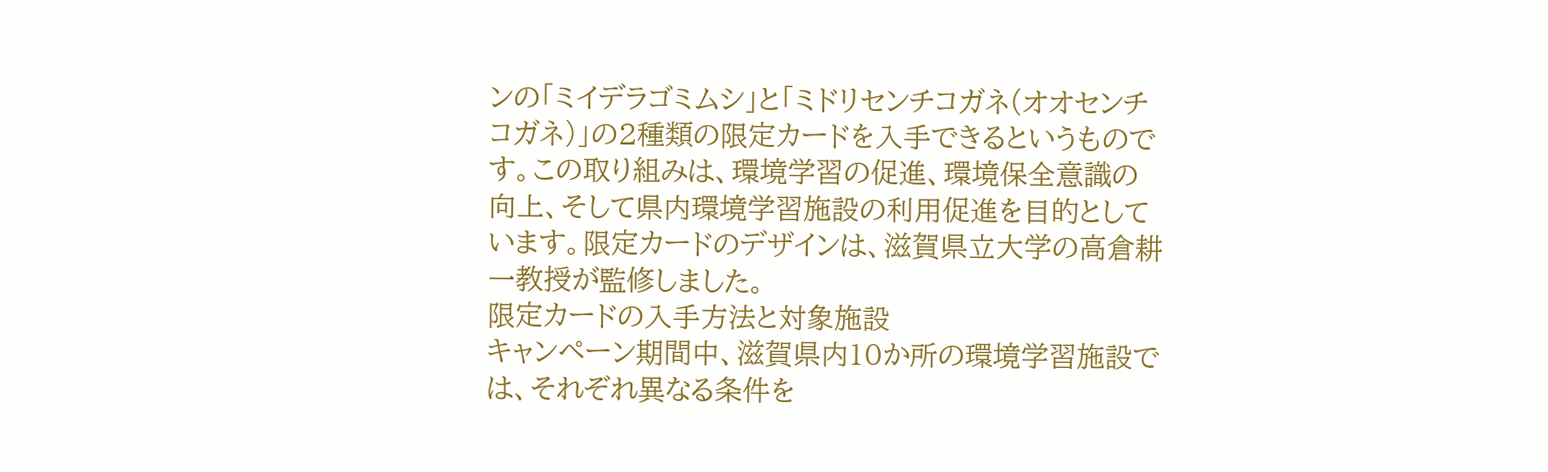ンの「ミイデラゴミムシ」と「ミドリセンチコガネ(オオセンチコガネ)」の2種類の限定カードを入手できるというものです。この取り組みは、環境学習の促進、環境保全意識の向上、そして県内環境学習施設の利用促進を目的としています。限定カードのデザインは、滋賀県立大学の高倉耕一教授が監修しました。
限定カードの入手方法と対象施設
キャンペーン期間中、滋賀県内10か所の環境学習施設では、それぞれ異なる条件を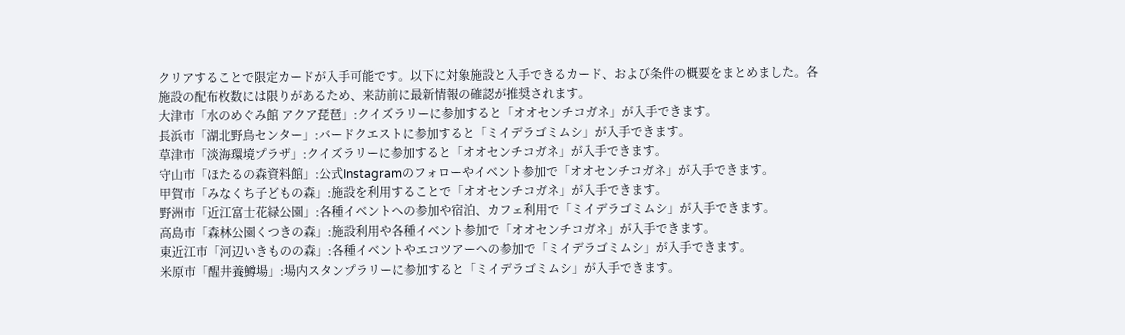クリアすることで限定カードが入手可能です。以下に対象施設と入手できるカード、および条件の概要をまとめました。各施設の配布枚数には限りがあるため、来訪前に最新情報の確認が推奨されます。
大津市「水のめぐみ館 アクア琵琶」:クイズラリーに参加すると「オオセンチコガネ」が入手できます。
長浜市「湖北野鳥センター」:バードクエストに参加すると「ミイデラゴミムシ」が入手できます。
草津市「淡海環境プラザ」:クイズラリーに参加すると「オオセンチコガネ」が入手できます。
守山市「ほたるの森資料館」:公式Instagramのフォローやイベント参加で「オオセンチコガネ」が入手できます。
甲賀市「みなくち子どもの森」:施設を利用することで「オオセンチコガネ」が入手できます。
野洲市「近江富士花緑公園」:各種イベントへの参加や宿泊、カフェ利用で「ミイデラゴミムシ」が入手できます。
高島市「森林公園くつきの森」:施設利用や各種イベント参加で「オオセンチコガネ」が入手できます。
東近江市「河辺いきものの森」:各種イベントやエコツアーへの参加で「ミイデラゴミムシ」が入手できます。
米原市「醒井養鱒場」:場内スタンプラリーに参加すると「ミイデラゴミムシ」が入手できます。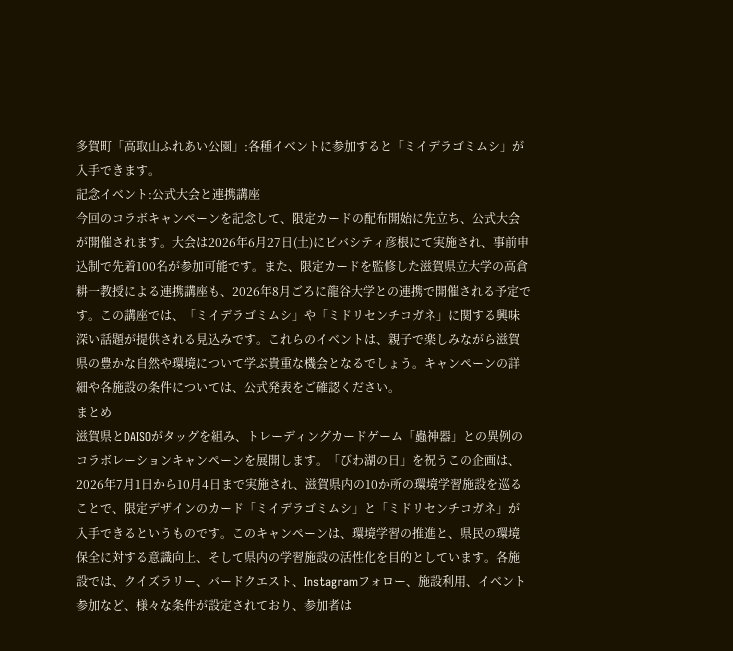多賀町「高取山ふれあい公園」:各種イベントに参加すると「ミイデラゴミムシ」が入手できます。
記念イベント:公式大会と連携講座
今回のコラボキャンペーンを記念して、限定カードの配布開始に先立ち、公式大会が開催されます。大会は2026年6月27日(土)にビバシティ彦根にて実施され、事前申込制で先着100名が参加可能です。また、限定カードを監修した滋賀県立大学の高倉耕一教授による連携講座も、2026年8月ごろに龍谷大学との連携で開催される予定です。この講座では、「ミイデラゴミムシ」や「ミドリセンチコガネ」に関する興味深い話題が提供される見込みです。これらのイベントは、親子で楽しみながら滋賀県の豊かな自然や環境について学ぶ貴重な機会となるでしょう。キャンペーンの詳細や各施設の条件については、公式発表をご確認ください。
まとめ
滋賀県とDAISOがタッグを組み、トレーディングカードゲーム「蟲神器」との異例のコラボレーションキャンペーンを展開します。「びわ湖の日」を祝うこの企画は、2026年7月1日から10月4日まで実施され、滋賀県内の10か所の環境学習施設を巡ることで、限定デザインのカード「ミイデラゴミムシ」と「ミドリセンチコガネ」が入手できるというものです。このキャンペーンは、環境学習の推進と、県民の環境保全に対する意識向上、そして県内の学習施設の活性化を目的としています。各施設では、クイズラリー、バードクエスト、Instagramフォロー、施設利用、イベント参加など、様々な条件が設定されており、参加者は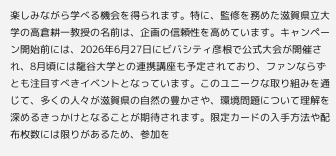楽しみながら学べる機会を得られます。特に、監修を務めた滋賀県立大学の高倉耕一教授の名前は、企画の信頼性を高めています。キャンペーン開始前には、2026年6月27日にビバシティ彦根で公式大会が開催され、8月頃には龍谷大学との連携講座も予定されており、ファンならずとも注目すべきイベントとなっています。このユニークな取り組みを通じて、多くの人々が滋賀県の自然の豊かさや、環境問題について理解を深めるきっかけとなることが期待されます。限定カードの入手方法や配布枚数には限りがあるため、参加を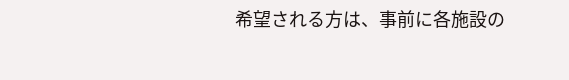希望される方は、事前に各施設の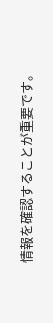情報を確認することが重要です。